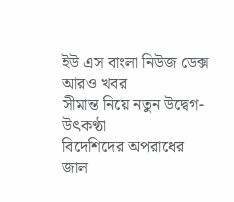ইউ এস বাংলা নিউজ ডেক্স
আরও খবর
সীমান্ত নিয়ে নতুন উদ্বেগ-উৎকণ্ঠা
বিদেশিদের অপরাধের জাল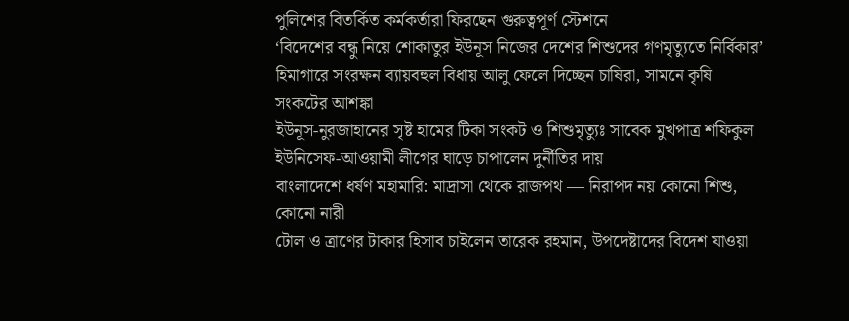পুলিশের বিতর্কিত কর্মকর্তারা ফিরছেন গুরুত্বপূর্ণ স্টেশনে
‘বিদেশের বন্ধু নিয়ে শোকাতুর ইউনূস নিজের দেশের শিশুদের গণমৃত্যুতে নির্বিকার’
হিমাগারে সংরক্ষন ব্যায়বহুল বিধায় আলু ফেলে দিচ্ছেন চাষিরা, সামনে কৃষি সংকটের আশঙ্কা
ইউনূস-নুরজাহানের সৃষ্ট হামের টিকা সংকট ও শিশুমৃত্যুঃ সাবেক মুখপাত্র শফিকুল ইউনিসেফ-আওয়ামী লীগের ঘাড়ে চাপালেন দুর্নীতির দায়
বাংলাদেশে ধর্ষণ মহামারি: মাদ্রাসা থেকে রাজপথ — নিরাপদ নয় কোনো শিশু, কোনো নারী
টোল ও ত্রাণের টাকার হিসাব চাইলেন তারেক রহমান, উপদেষ্টাদের বিদেশ যাওয়া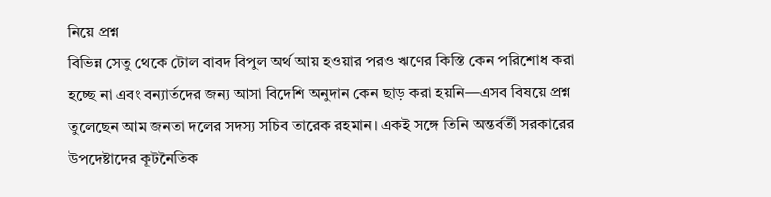নিয়ে প্রশ্ন
বিভিন্ন সেতু থেকে টোল বাবদ বিপুল অর্থ আয় হওয়ার পরও ঋণের কিস্তি কেন পরিশোধ করা হচ্ছে না এবং বন্যার্তদের জন্য আসা বিদেশি অনুদান কেন ছাড় করা হয়নি—এসব বিষয়ে প্রশ্ন তুলেছেন আম জনতা দলের সদস্য সচিব তারেক রহমান। একই সঙ্গে তিনি অন্তর্বর্তী সরকারের উপদেষ্টাদের কূটনৈতিক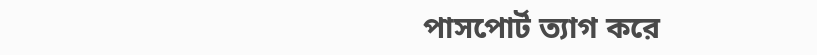পাসপোর্ট ত্যাগ করে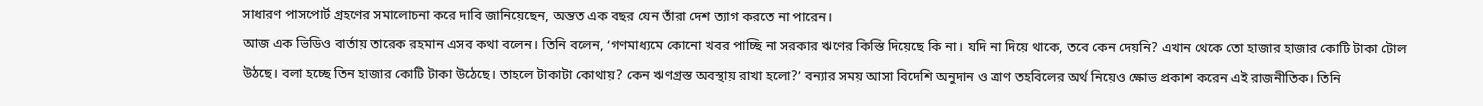সাধারণ পাসপোর্ট গ্রহণের সমালোচনা করে দাবি জানিয়েছেন, অন্তত এক বছর যেন তাঁরা দেশ ত্যাগ করতে না পারেন।
আজ এক ভিডিও বার্তায় তারেক রহমান এসব কথা বলেন। তিনি বলেন, ‘গণমাধ্যমে কোনো খবর পাচ্ছি না সরকার ঋণের কিস্তি দিয়েছে কি না। যদি না দিয়ে থাকে, তবে কেন দেয়নি? এখান থেকে তো হাজার হাজার কোটি টাকা টোল
উঠছে। বলা হচ্ছে তিন হাজার কোটি টাকা উঠেছে। তাহলে টাকাটা কোথায়? কেন ঋণগ্রস্ত অবস্থায় রাখা হলো?’ বন্যার সময় আসা বিদেশি অনুদান ও ত্রাণ তহবিলের অর্থ নিয়েও ক্ষোভ প্রকাশ করেন এই রাজনীতিক। তিনি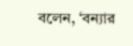বলেন, ‘বন্যার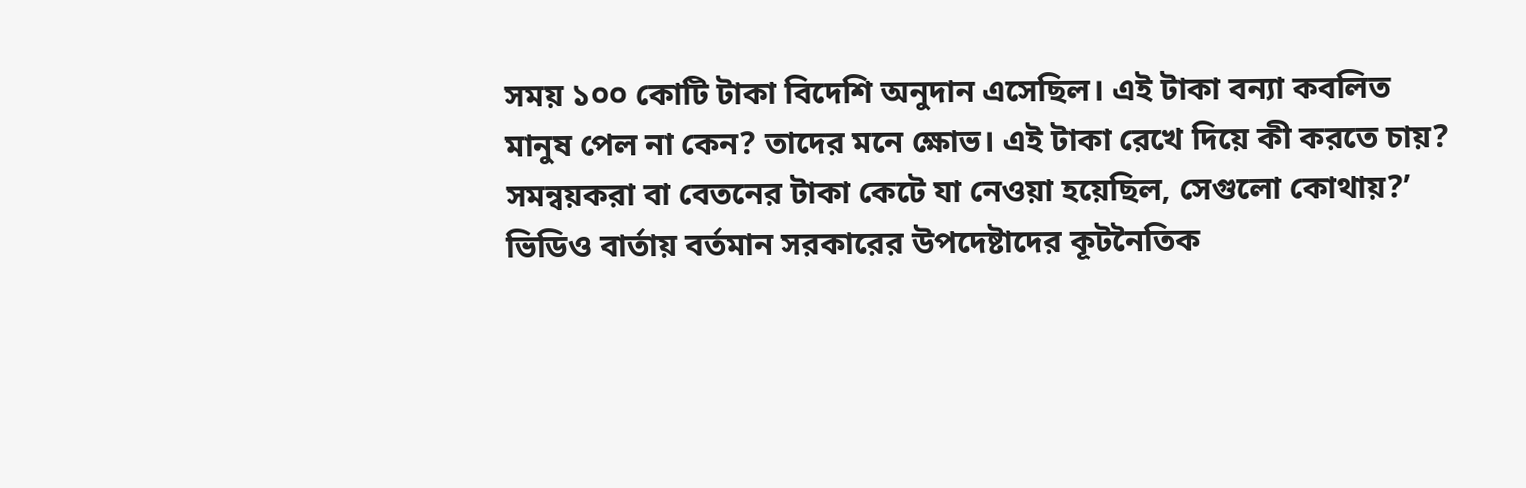সময় ১০০ কোটি টাকা বিদেশি অনুদান এসেছিল। এই টাকা বন্যা কবলিত মানুষ পেল না কেন? তাদের মনে ক্ষোভ। এই টাকা রেখে দিয়ে কী করতে চায়? সমন্বয়করা বা বেতনের টাকা কেটে যা নেওয়া হয়েছিল, সেগুলো কোথায়?’ ভিডিও বার্তায় বর্তমান সরকারের উপদেষ্টাদের কূটনৈতিক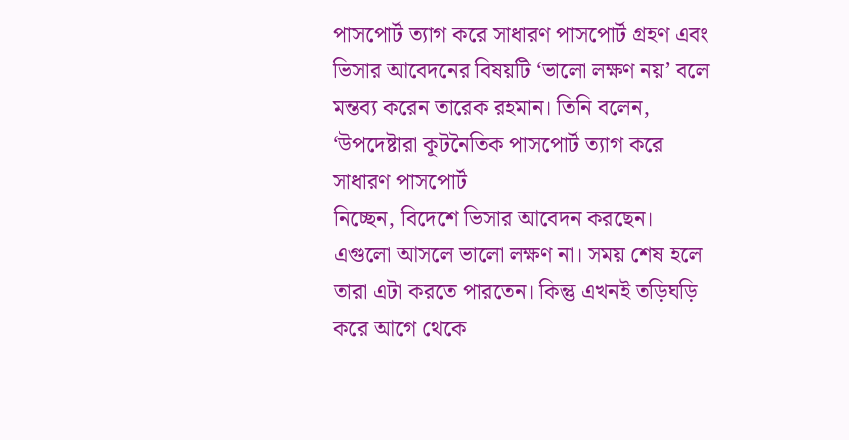পাসপোর্ট ত্যাগ করে সাধারণ পাসপোর্ট গ্রহণ এবং ভিসার আবেদনের বিষয়টি ‘ভালো লক্ষণ নয়’ বলে মন্তব্য করেন তারেক রহমান। তিনি বলেন, ‘উপদেষ্টারা কূটনৈতিক পাসপোর্ট ত্যাগ করে সাধারণ পাসপোর্ট
নিচ্ছেন, বিদেশে ভিসার আবেদন করছেন। এগুলো আসলে ভালো লক্ষণ না। সময় শেষ হলে তারা এটা করতে পারতেন। কিন্তু এখনই তড়িঘড়ি করে আগে থেকে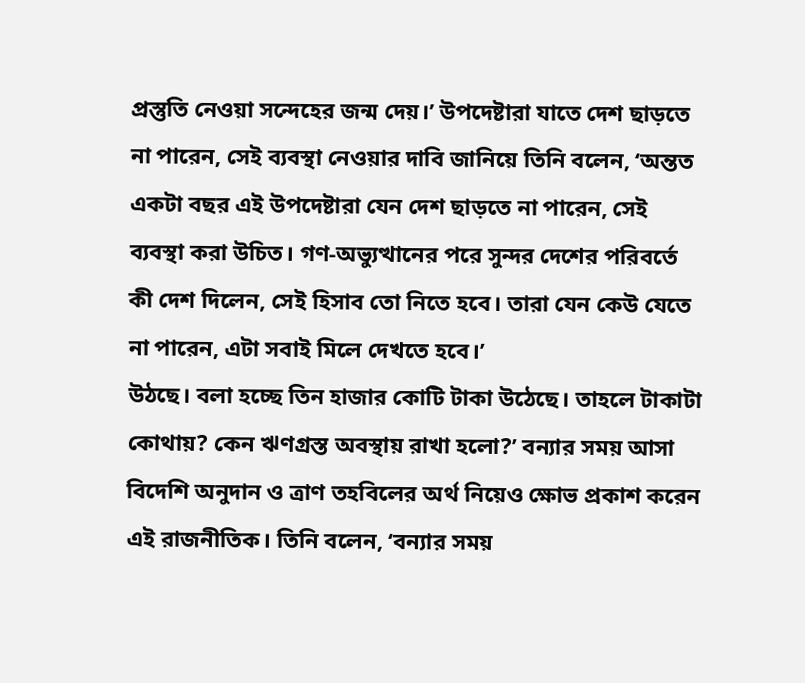প্রস্তুতি নেওয়া সন্দেহের জন্ম দেয়।’ উপদেষ্টারা যাতে দেশ ছাড়তে না পারেন, সেই ব্যবস্থা নেওয়ার দাবি জানিয়ে তিনি বলেন, ‘অন্তত একটা বছর এই উপদেষ্টারা যেন দেশ ছাড়তে না পারেন, সেই ব্যবস্থা করা উচিত। গণ-অভ্যুত্থানের পরে সুন্দর দেশের পরিবর্তে কী দেশ দিলেন, সেই হিসাব তো নিতে হবে। তারা যেন কেউ যেতে না পারেন, এটা সবাই মিলে দেখতে হবে।’
উঠছে। বলা হচ্ছে তিন হাজার কোটি টাকা উঠেছে। তাহলে টাকাটা কোথায়? কেন ঋণগ্রস্ত অবস্থায় রাখা হলো?’ বন্যার সময় আসা বিদেশি অনুদান ও ত্রাণ তহবিলের অর্থ নিয়েও ক্ষোভ প্রকাশ করেন এই রাজনীতিক। তিনি বলেন, ‘বন্যার সময়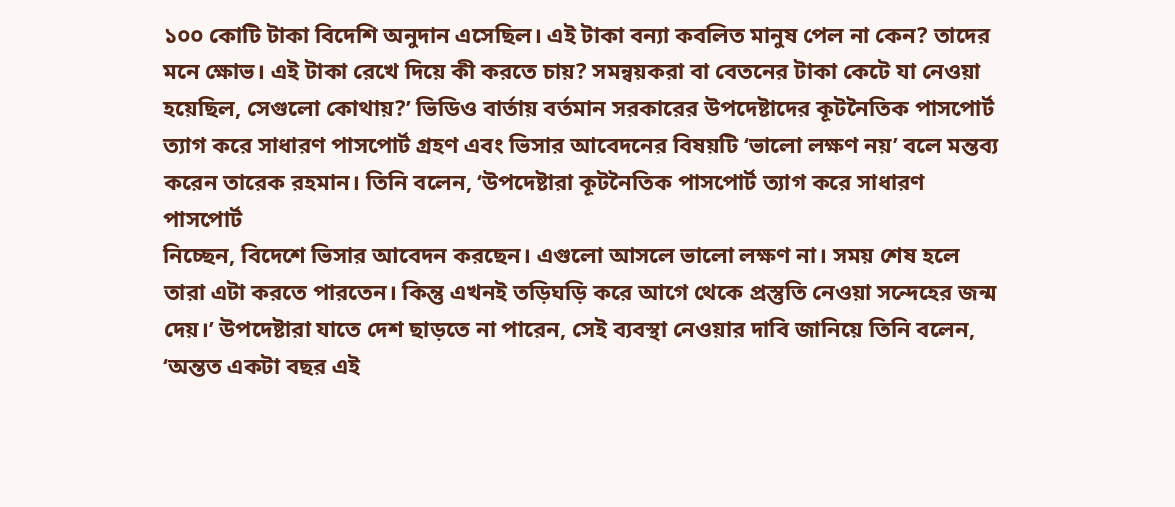১০০ কোটি টাকা বিদেশি অনুদান এসেছিল। এই টাকা বন্যা কবলিত মানুষ পেল না কেন? তাদের মনে ক্ষোভ। এই টাকা রেখে দিয়ে কী করতে চায়? সমন্বয়করা বা বেতনের টাকা কেটে যা নেওয়া হয়েছিল, সেগুলো কোথায়?’ ভিডিও বার্তায় বর্তমান সরকারের উপদেষ্টাদের কূটনৈতিক পাসপোর্ট ত্যাগ করে সাধারণ পাসপোর্ট গ্রহণ এবং ভিসার আবেদনের বিষয়টি ‘ভালো লক্ষণ নয়’ বলে মন্তব্য করেন তারেক রহমান। তিনি বলেন, ‘উপদেষ্টারা কূটনৈতিক পাসপোর্ট ত্যাগ করে সাধারণ পাসপোর্ট
নিচ্ছেন, বিদেশে ভিসার আবেদন করছেন। এগুলো আসলে ভালো লক্ষণ না। সময় শেষ হলে তারা এটা করতে পারতেন। কিন্তু এখনই তড়িঘড়ি করে আগে থেকে প্রস্তুতি নেওয়া সন্দেহের জন্ম দেয়।’ উপদেষ্টারা যাতে দেশ ছাড়তে না পারেন, সেই ব্যবস্থা নেওয়ার দাবি জানিয়ে তিনি বলেন, ‘অন্তত একটা বছর এই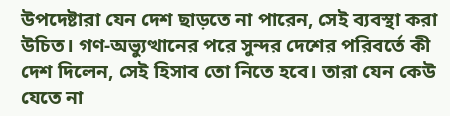উপদেষ্টারা যেন দেশ ছাড়তে না পারেন, সেই ব্যবস্থা করা উচিত। গণ-অভ্যুত্থানের পরে সুন্দর দেশের পরিবর্তে কী দেশ দিলেন, সেই হিসাব তো নিতে হবে। তারা যেন কেউ যেতে না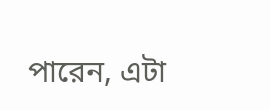পারেন, এটা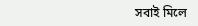সবাই মিলে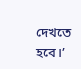দেখতে হবে।’